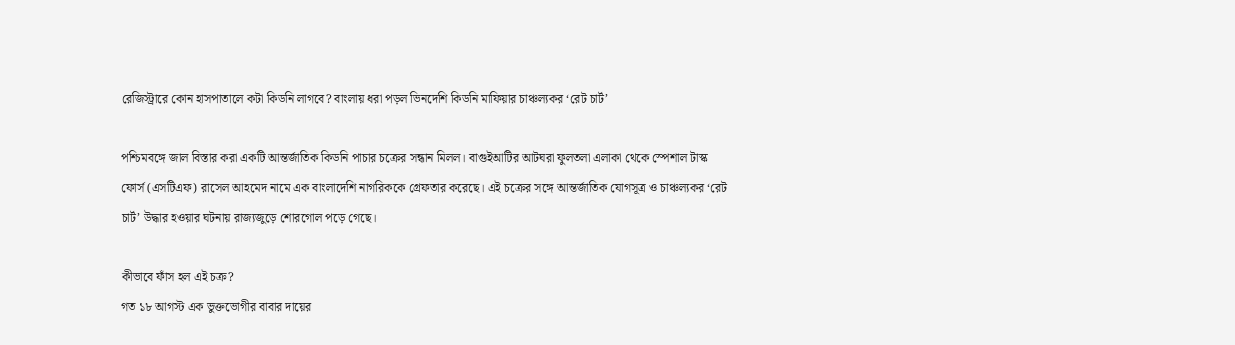রেজিস্ট্রারে কোন হাসপাতালে কটা কিডনি লাগবে? বাংলায় ধরা পড়ল ভিনদেশি কিডনি মাফিয়ার চাঞ্চল্যকর ‘রেট চার্ট’

পশ্চিমবঙ্গে জাল বিস্তার করা একটি আন্তর্জাতিক কিডনি পাচার চক্রের সন্ধান মিলল। বাগুইআটির আটঘরা ফুলতলা এলাকা থেকে স্পেশাল টাস্ক ফোর্স (এসটিএফ) রাসেল আহমেদ নামে এক বাংলাদেশি নাগরিককে গ্রেফতার করেছে। এই চক্রের সঙ্গে আন্তর্জাতিক যোগসূত্র ও চাঞ্চল্যকর ‘রেট চার্ট’ উদ্ধার হওয়ার ঘটনায় রাজ্যজুড়ে শোরগোল পড়ে গেছে।

কীভাবে ফাঁস হল এই চক্র?
গত ১৮ আগস্ট এক ভুক্তভোগীর বাবার দায়ের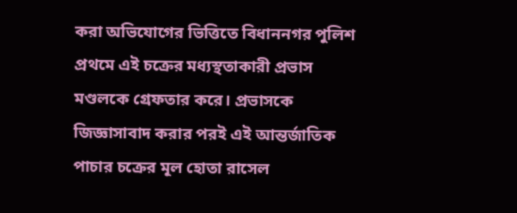করা অভিযোগের ভিত্তিতে বিধাননগর পুলিশ প্রথমে এই চক্রের মধ্যস্থতাকারী প্রভাস মণ্ডলকে গ্রেফতার করে। প্রভাসকে জিজ্ঞাসাবাদ করার পরই এই আন্তর্জাতিক পাচার চক্রের মূল হোতা রাসেল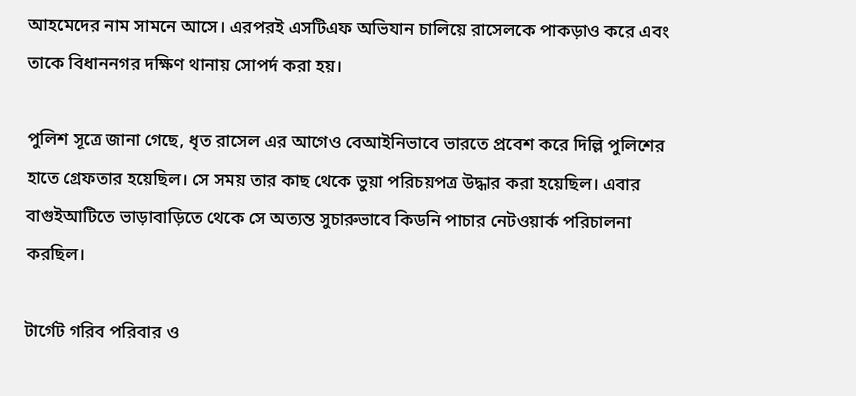আহমেদের নাম সামনে আসে। এরপরই এসটিএফ অভিযান চালিয়ে রাসেলকে পাকড়াও করে এবং তাকে বিধাননগর দক্ষিণ থানায় সোপর্দ করা হয়।

পুলিশ সূত্রে জানা গেছে, ধৃত রাসেল এর আগেও বেআইনিভাবে ভারতে প্রবেশ করে দিল্লি পুলিশের হাতে গ্রেফতার হয়েছিল। সে সময় তার কাছ থেকে ভুয়া পরিচয়পত্র উদ্ধার করা হয়েছিল। এবার বাগুইআটিতে ভাড়াবাড়িতে থেকে সে অত্যন্ত সুচারুভাবে কিডনি পাচার নেটওয়ার্ক পরিচালনা করছিল।

টার্গেট গরিব পরিবার ও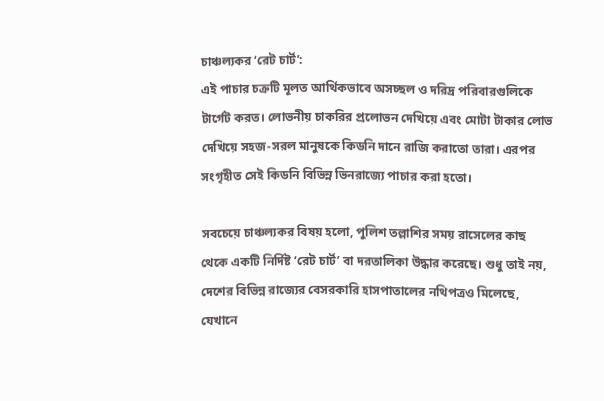চাঞ্চল্যকর ‘রেট চার্ট’:
এই পাচার চক্রটি মূলত আর্থিকভাবে অসচ্ছল ও দরিদ্র পরিবারগুলিকে টার্গেট করত। লোভনীয় চাকরির প্রলোভন দেখিয়ে এবং মোটা টাকার লোভ দেখিয়ে সহজ-সরল মানুষকে কিডনি দানে রাজি করাতো তারা। এরপর সংগৃহীত সেই কিডনি বিভিন্ন ভিনরাজ্যে পাচার করা হতো।

সবচেয়ে চাঞ্চল্যকর বিষয় হলো, পুলিশ তল্লাশির সময় রাসেলের কাছ থেকে একটি নির্দিষ্ট ‘রেট চার্ট’ বা দরতালিকা উদ্ধার করেছে। শুধু তাই নয়, দেশের বিভিন্ন রাজ্যের বেসরকারি হাসপাতালের নথিপত্রও মিলেছে, যেখানে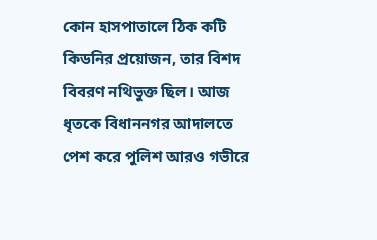কোন হাসপাতালে ঠিক কটি কিডনির প্রয়োজন, তার বিশদ বিবরণ নথিভুক্ত ছিল। আজ ধৃতকে বিধাননগর আদালতে পেশ করে পুলিশ আরও গভীরে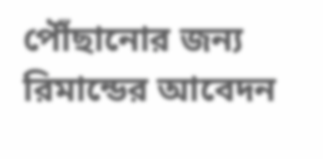পৌঁছানোর জন্য রিমান্ডের আবেদন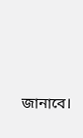জানাবে।